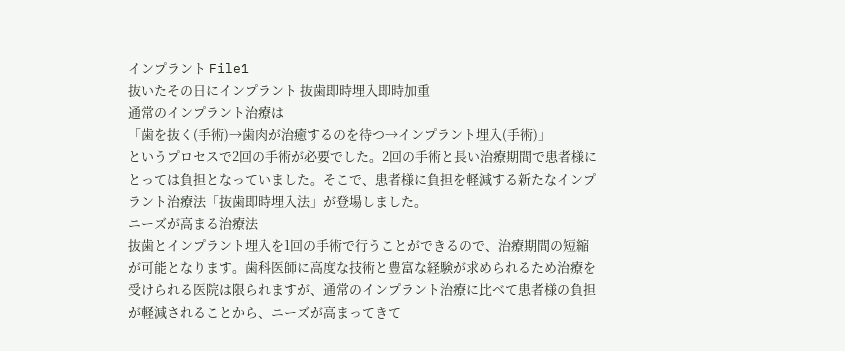インプラント File1
抜いたその日にインプラント 抜歯即時埋入即時加重
通常のインプラント治療は
「歯を抜く(手術)→歯肉が治癒するのを待つ→インプラント埋入(手術)」
というプロセスで2回の手術が必要でした。2回の手術と長い治療期間で患者様にとっては負担となっていました。そこで、患者様に負担を軽減する新たなインプラント治療法「抜歯即時埋入法」が登場しました。
ニーズが高まる治療法
抜歯とインプラント埋入を1回の手術で行うことができるので、治療期間の短縮が可能となります。歯科医師に高度な技術と豊富な経験が求められるため治療を受けられる医院は限られますが、通常のインプラント治療に比べて患者様の負担が軽減されることから、ニーズが高まってきて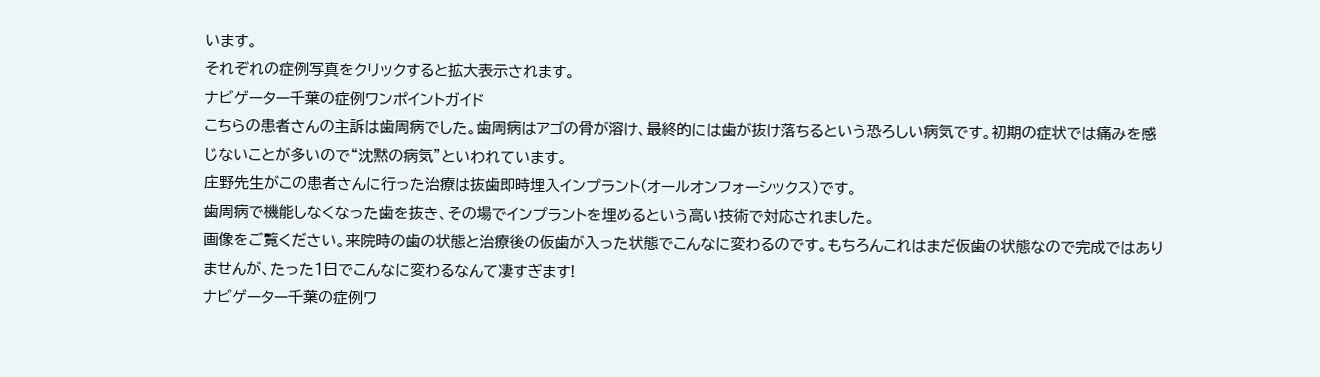います。
それぞれの症例写真をクリックすると拡大表示されます。
ナビゲーター千葉の症例ワンポイントガイド
こちらの患者さんの主訴は歯周病でした。歯周病はアゴの骨が溶け、最終的には歯が抜け落ちるという恐ろしい病気です。初期の症状では痛みを感じないことが多いので“沈黙の病気”といわれています。
庄野先生がこの患者さんに行った治療は抜歯即時埋入インプラント(オールオンフォーシックス)です。
歯周病で機能しなくなった歯を抜き、その場でインプラントを埋めるという高い技術で対応されました。
画像をご覧ください。来院時の歯の状態と治療後の仮歯が入った状態でこんなに変わるのです。もちろんこれはまだ仮歯の状態なので完成ではありませんが、たった1日でこんなに変わるなんて凄すぎます!
ナビゲーター千葉の症例ワ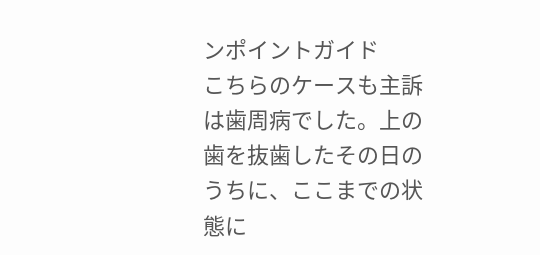ンポイントガイド
こちらのケースも主訴は歯周病でした。上の歯を抜歯したその日のうちに、ここまでの状態に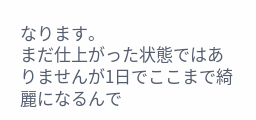なります。
まだ仕上がった状態ではありませんが1日でここまで綺麗になるんで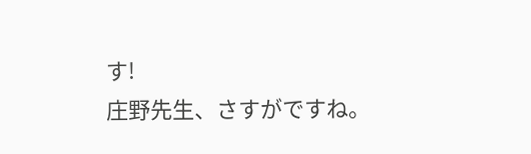す!
庄野先生、さすがですね。